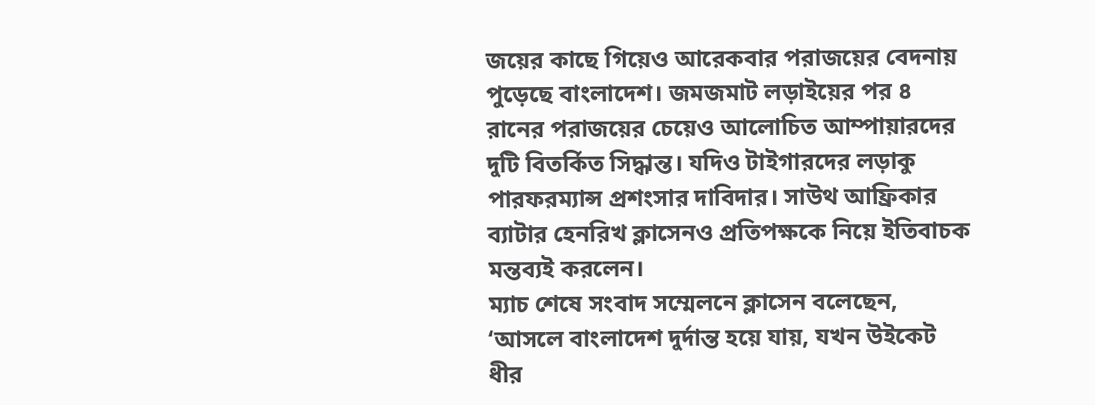জয়ের কাছে গিয়েও আরেকবার পরাজয়ের বেদনায় পুড়েছে বাংলাদেশ। জমজমাট লড়াইয়ের পর ৪ রানের পরাজয়ের চেয়েও আলোচিত আম্পায়ারদের দুটি বিতর্কিত সিদ্ধান্ত। যদিও টাইগারদের লড়াকু পারফরম্যান্স প্রশংসার দাবিদার। সাউথ আফ্রিকার ব্যাটার হেনরিখ ক্লাসেনও প্রতিপক্ষকে নিয়ে ইতিবাচক মন্তব্যই করলেন।
ম্যাচ শেষে সংবাদ সম্মেলনে ক্লাসেন বলেছেন, ‘আসলে বাংলাদেশ দুর্দান্ত হয়ে যায়, যখন উইকেট ধীর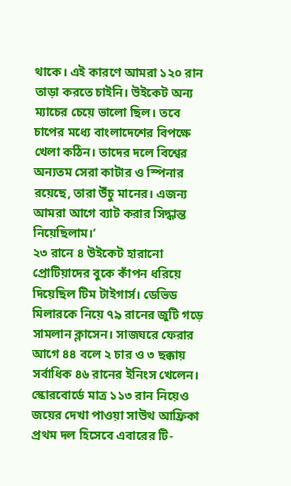থাকে। এই কারণে আমরা ১২০ রান তাড়া করতে চাইনি। উইকেট অন্য ম্যাচের চেয়ে ভালো ছিল। তবে চাপের মধ্যে বাংলাদেশের বিপক্ষে খেলা কঠিন। তাদের দলে বিশ্বের অন্যতম সেরা কাটার ও স্পিনার রয়েছে, তারা উঁচু মানের। এজন্য আমরা আগে ব্যাট করার সিদ্ধান্ত নিয়েছিলাম।’
২৩ রানে ৪ উইকেট হারানো প্রোটিয়াদের বুকে কাঁপন ধরিয়ে দিয়েছিল টিম টাইগার্স। ডেভিড মিলারকে নিয়ে ৭৯ রানের জুটি গড়ে সামলান ক্লাসেন। সাজঘরে ফেরার আগে ৪৪ বলে ২ চার ও ৩ ছক্কায় সর্বাধিক ৪৬ রানের ইনিংস খেলেন।
স্কোরবোর্ডে মাত্র ১১৩ রান নিয়েও জয়ের দেখা পাওয়া সাউথ আফ্রিকা প্রথম দল হিসেবে এবারের টি-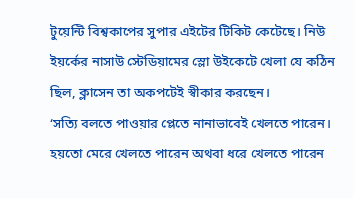টুয়েন্টি বিশ্বকাপের সুপার এইটের টিকিট কেটেছে। নিউ ইয়র্কের নাসাউ স্টেডিয়ামের স্লো উইকেটে খেলা যে কঠিন ছিল, ক্লাসেন তা অকপটেই স্বীকার করছেন।
‘সত্যি বলতে পাওয়ার প্লেতে নানাভাবেই খেলতে পারেন। হয়তো মেরে খেলতে পারেন অথবা ধরে খেলতে পারেন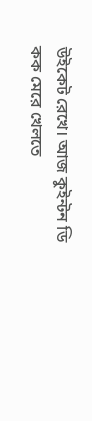উইকেট রেখে। আজ কুইন্টন ডি কক মেরে খেলতে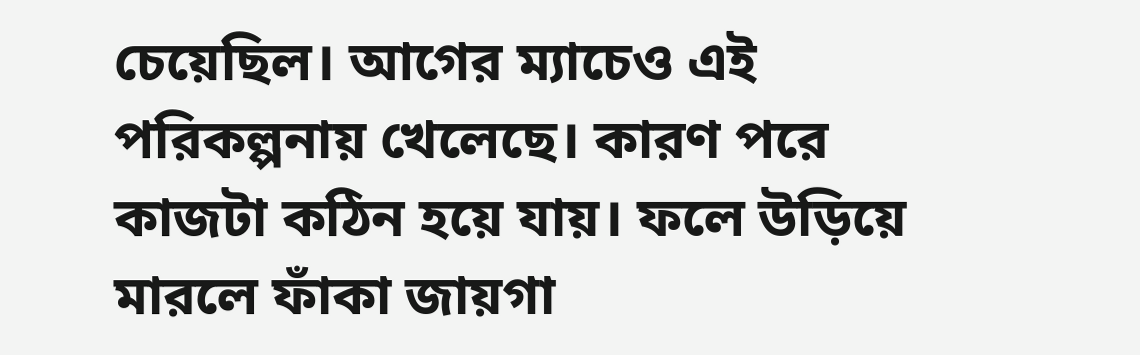চেয়েছিল। আগের ম্যাচেও এই পরিকল্পনায় খেলেছে। কারণ পরে কাজটা কঠিন হয়ে যায়। ফলে উড়িয়ে মারলে ফাঁকা জায়গা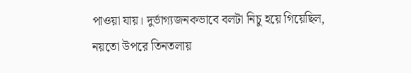পাওয়া যায়। দুর্ভাগ্যজনকভাবে বলটা নিচু হয়ে গিয়েছিল, নয়তো উপরে তিনতলায়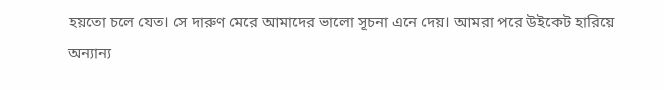হয়তো চলে যেত। সে দারুণ মেরে আমাদের ভালো সূচনা এনে দেয়। আমরা পরে উইকেট হারিয়ে অন্যান্য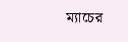ম্যাচের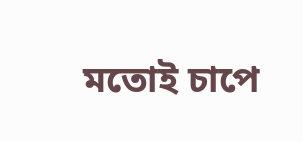মতোই চাপে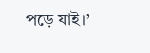পড়ে যাই।’